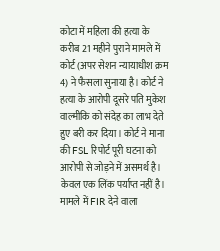कोटा में महिला की हत्या के करीब 21 महीने पुराने मामले में कोर्ट (अपर सेशन न्यायाधीश क्रम 4) ने फैसला सुनाया है। कोर्ट ने हत्या के आरोपी दूसरे पति मुकेश वाल्मीकि को संदेह का लाभ देते हुए बरी कर दिया। कोर्ट ने माना की FSL रिपोर्ट पूरी घटना को आरोपी से जोड़ने में असमर्थ है। केवल एक लिंक पर्याप्त नहीं है। मामले में FIR देने वाला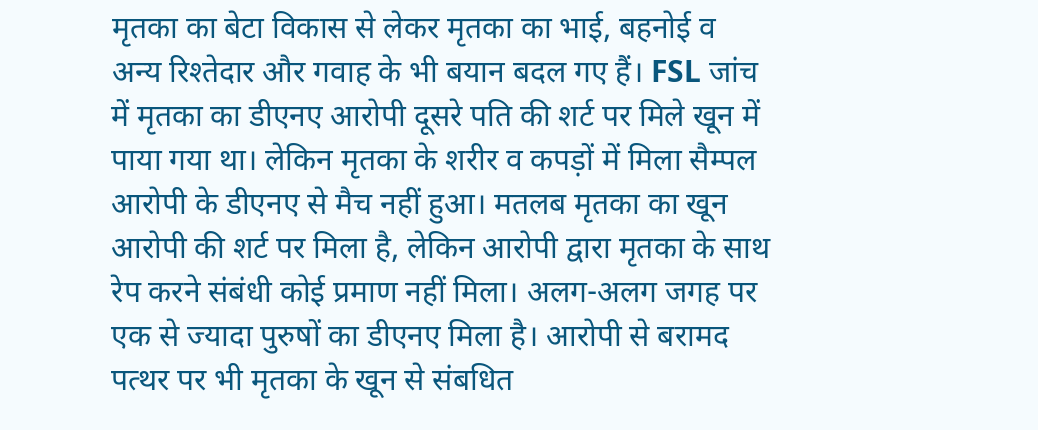मृतका का बेटा विकास से लेकर मृतका का भाई, बहनोई व अन्य रिश्तेदार और गवाह के भी बयान बदल गए हैं। FSL जांच में मृतका का डीएनए आरोपी दूसरे पति की शर्ट पर मिले खून में पाया गया था। लेकिन मृतका के शरीर व कपड़ों में मिला सैम्पल आरोपी के डीएनए से मैच नहीं हुआ। मतलब मृतका का खून आरोपी की शर्ट पर मिला है, लेकिन आरोपी द्वारा मृतका के साथ रेप करने संबंधी कोई प्रमाण नहीं मिला। अलग-अलग जगह पर एक से ज्यादा पुरुषों का डीएनए मिला है। आरोपी से बरामद पत्थर पर भी मृतका के खून से संबधित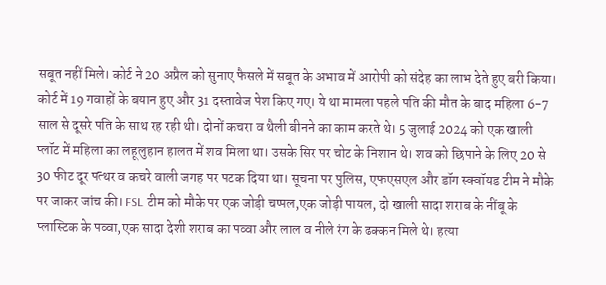सबूत नहीं मिले। कोर्ट ने 20 अप्रैल को सुनाए फैसले में सबूत के अभाव में आरोपी को संदेह का लाभ देते हुए बरी किया। कोर्ट में 19 गवाहों के बयान हुए और 31 दस्तावेज पेश किए गए। ये था मामला पहले पति की मौत के बाद महिला 6-7 साल से दूसरे पति के साथ रह रही थी। दोनों कचरा व थैली बीनने का काम करते थे। 5 जुलाई 2024 को एक खाली प्लॉट में महिला का लहूलुहान हालत में शव मिला था। उसके सिर पर चोट के निशान थे। शव को छिपाने के लिए 20 से 30 फीट दूर पत्थर व कचरे वाली जगह पर पटक दिया था। सूचना पर पुलिस, एफएसएल और डॉग स्क्वॉयड टीम ने मौके पर जाकर जांच की। FSL टीम को मौके पर एक जोड़ी चप्पल,एक जोड़ी पायल, दो खाली सादा शराब के नींबू के प्लास्टिक के पव्वा,एक सादा देशी शराब का पव्वा और लाल व नीले रंग के ढक्कन मिले थे। हत्या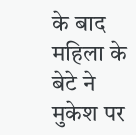के बाद महिला के बेटे ने मुकेश पर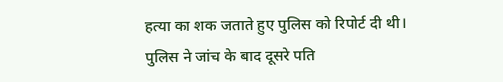हत्या का शक जताते हुए पुलिस को रिपोर्ट दी थी। पुलिस ने जांच के बाद दूसरे पति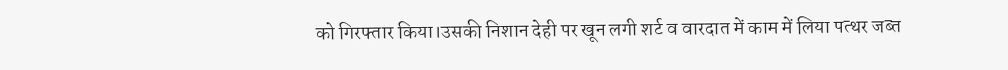को गिरफ्तार किया।उसकी निशान देही पर खून लगी शर्ट व वारदात में काम में लिया पत्थर जब्त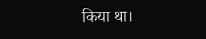किया था।